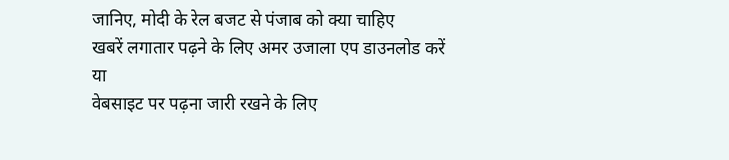जानिए, मोदी के रेल बजट से पंजाब को क्या चाहिए
खबरें लगातार पढ़ने के लिए अमर उजाला एप डाउनलोड करें
या
वेबसाइट पर पढ़ना जारी रखने के लिए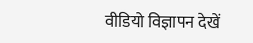वीडियो विज्ञापन देखें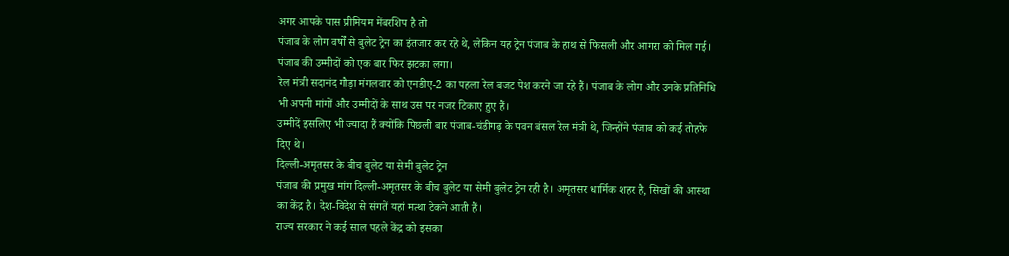अगर आपके पास प्रीमियम मेंबरशिप है तो
पंजाब के लोग वर्षों से बुलेट ट्रेन का इंतजार कर रहे थे, लेकिन यह ट्रेन पंजाब के हाथ से फिसली और आगरा को मिल गई। पंजाब की उम्मीदों को एक बार फिर झटका लगा।
रेल मंत्री सदानंद गौड़ा मंगलवार को एनडीए-2 का पहला रेल बजट पेश करने जा रहे हैं। पंजाब के लोग और उनके प्रतिनिधि भी अपनी मांगों और उम्मीदों के साथ उस पर नजर टिकाए हुए हैं।
उम्मीदें इसलिए भी ज्यादा हैं क्योंकि पिछली बार पंजाब-चंडीगढ़ के पवन बंसल रेल मंत्री थे, जिन्होंने पंजाब को कई तोहफे दिए थे।
दिल्ली-अमृतसर के बीच बुलेट या सेमी बुलेट ट्रेन
पंजाब की प्रमुख मांग दिल्ली-अमृतसर के बीच बुलेट या सेमी बुलेट ट्रेन रही है। अमृतसर धार्मिक शहर है, सिखों की आस्था का केंद्र है। देश-विदेश से संगतें यहां मत्था टेकने आती हैं।
राज्य सरकार ने कई साल पहले केंद्र को इसका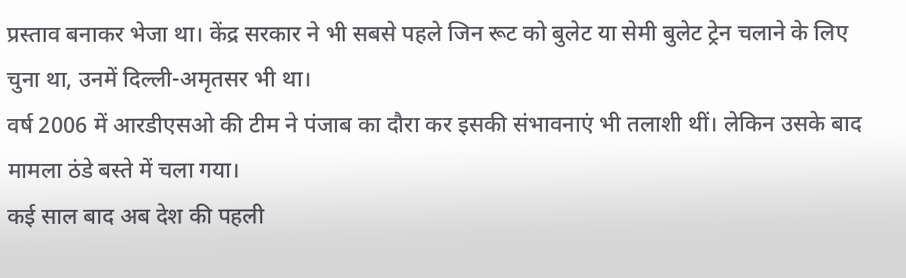प्रस्ताव बनाकर भेजा था। केंद्र सरकार ने भी सबसे पहले जिन रूट को बुलेट या सेमी बुलेट ट्रेन चलाने के लिए चुना था, उनमें दिल्ली-अमृतसर भी था।
वर्ष 2006 में आरडीएसओ की टीम ने पंजाब का दौरा कर इसकी संभावनाएं भी तलाशी थीं। लेकिन उसके बाद मामला ठंडे बस्ते में चला गया।
कई साल बाद अब देश की पहली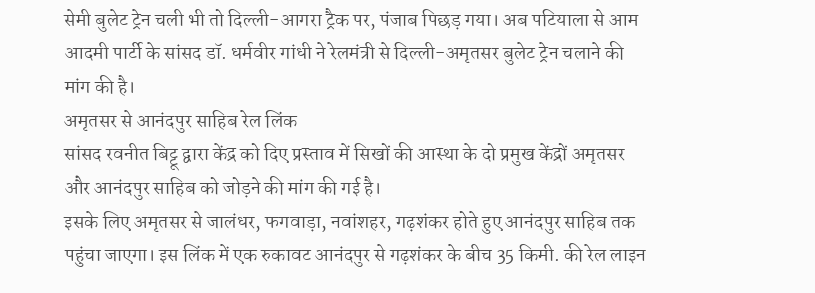सेमी बुलेट ट्रेन चली भी तो दिल्ली-आगरा ट्रैक पर, पंजाब पिछड़ गया। अब पटियाला से आम आदमी पार्टी के सांसद डॉ. धर्मवीर गांधी ने रेलमंत्री से दिल्ली-अमृतसर बुलेट ट्रेन चलाने की मांग की है।
अमृतसर से आनंदपुर साहिब रेल लिंक
सांसद रवनीत बिट्टू द्वारा केंद्र को दिए प्रस्ताव में सिखों की आस्था के दो प्रमुख केंद्रों अमृतसर और आनंदपुर साहिब को जोड़ने की मांग की गई है।
इसके लिए अमृतसर से जालंधर, फगवाड़ा, नवांशहर, गढ़शंकर होते हुए आनंदपुर साहिब तक पहुंचा जाएगा। इस लिंक में एक रुकावट आनंदपुर से गढ़शंकर के बीच 35 किमी. की रेल लाइन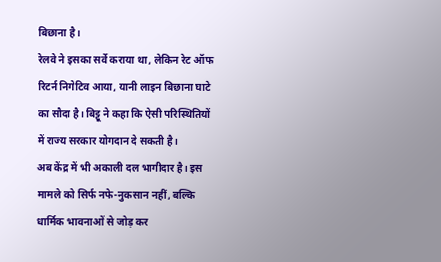बिछाना है।
रेलवे ने इसका सर्वे कराया था, लेकिन रेट ऑफ रिटर्न निगेटिव आया, यानी लाइन बिछाना घाटे का सौदा है। बिट्टू ने कहा कि ऐसी परिस्थितियों में राज्य सरकार योगदान दे सकती है।
अब केंद्र में भी अकाली दल भागीदार है। इस मामले को सिर्फ नफे-नुकसान नहीं, बल्कि धार्मिक भावनाओं से जोड़ कर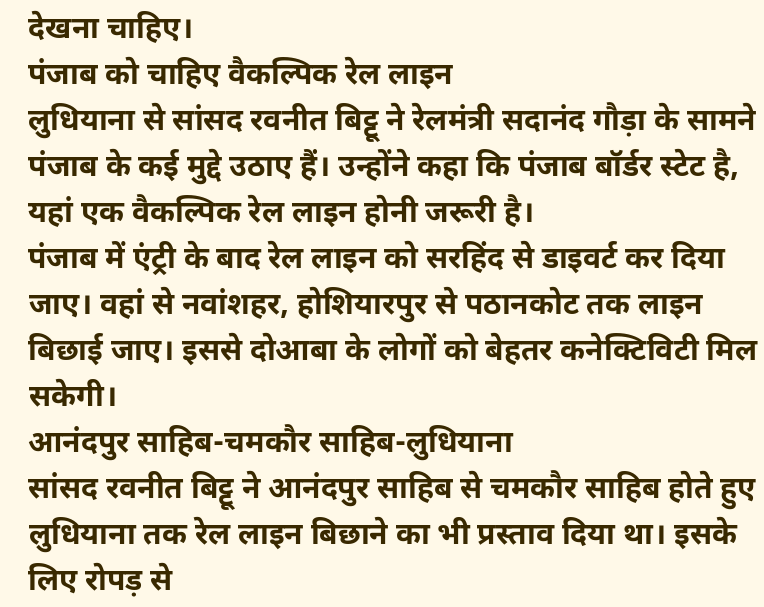देखना चाहिए।
पंजाब को चाहिए वैकल्पिक रेल लाइन
लुधियाना से सांसद रवनीत बिट्टू ने रेलमंत्री सदानंद गौड़ा के सामने पंजाब के कई मुद्दे उठाए हैं। उन्होंने कहा कि पंजाब बॉर्डर स्टेट है, यहां एक वैकल्पिक रेल लाइन होनी जरूरी है।
पंजाब में एंट्री के बाद रेल लाइन को सरहिंद से डाइवर्ट कर दिया जाए। वहां से नवांशहर, होशियारपुर से पठानकोट तक लाइन बिछाई जाए। इससे दोआबा के लोगों को बेहतर कनेक्टिविटी मिल सकेगी।
आनंदपुर साहिब-चमकौर साहिब-लुधियाना
सांसद रवनीत बिट्टू ने आनंदपुर साहिब से चमकौर साहिब होते हुए लुधियाना तक रेल लाइन बिछाने का भी प्रस्ताव दिया था। इसके लिए रोपड़ से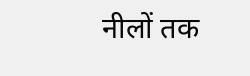नीलों तक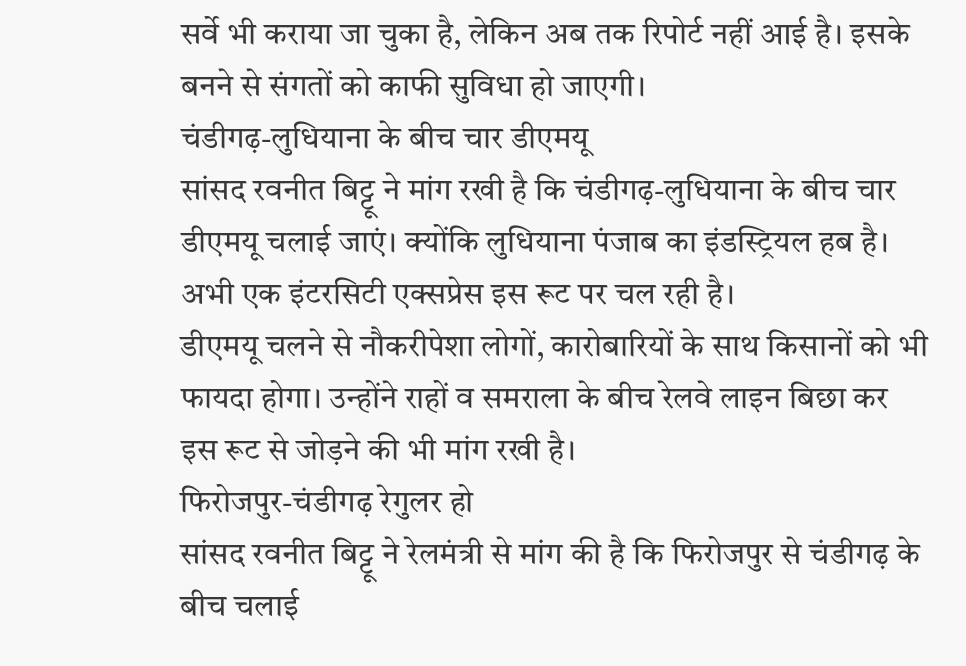सर्वे भी कराया जा चुका है, लेकिन अब तक रिपोर्ट नहीं आई है। इसके बनने से संगतों को काफी सुविधा हो जाएगी।
चंडीगढ़-लुधियाना के बीच चार डीएमयू
सांसद रवनीत बिट्टू ने मांग रखी है कि चंडीगढ़-लुधियाना के बीच चार डीएमयू चलाई जाएं। क्योंकि लुधियाना पंजाब का इंडस्ट्रियल हब है। अभी एक इंटरसिटी एक्सप्रेस इस रूट पर चल रही है।
डीएमयू चलने से नौकरीपेशा लोगों, कारोबारियों के साथ किसानों को भी फायदा होगा। उन्होंने राहों व समराला के बीच रेलवे लाइन बिछा कर इस रूट से जोड़ने की भी मांग रखी है।
फिरोजपुर-चंडीगढ़ रेगुलर हो
सांसद रवनीत बिट्टू ने रेलमंत्री से मांग की है कि फिरोजपुर से चंडीगढ़ के बीच चलाई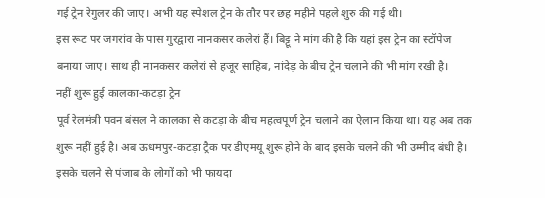गई ट्रेन रेगुलर की जाए। अभी यह स्पेशल ट्रेन के तौर पर छह महीने पहले शुरु की गई थी।
इस रूट पर जगरांव के पास गुरद्वारा नानकसर कलेरां हैं। बिट्टू ने मांग की है कि यहां इस ट्रेन का स्टॉपेज बनाया जाए। साथ ही नानकसर कलेरां से हजूर साहिब, नांदेड़ के बीच ट्रेन चलाने की भी मांग रखी है।
नहीं शुरू हुई कालका-कटड़ा ट्रेन
पूर्व रेलमंत्री पवन बंसल ने कालका से कटड़ा के बीच महत्वपूर्ण ट्रेन चलाने का ऐलान किया था। यह अब तक शुरू नहीं हुई है। अब ऊधमपुर-कटड़ा ट्रैक पर डीएमयू शुरू होने के बाद इसके चलने की भी उम्मीद बंधी है। इसके चलने से पंजाब के लोगों को भी फायदा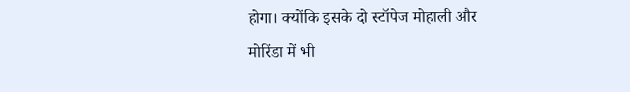होगा। क्योंकि इसके दो स्टॉपेज मोहाली और मोरिंडा में भी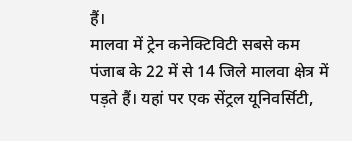हैं।
मालवा में ट्रेन कनेक्टिविटी सबसे कम
पंजाब के 22 में से 14 जिले मालवा क्षेत्र में पड़ते हैं। यहां पर एक सेंट्रल यूनिवर्सिटी,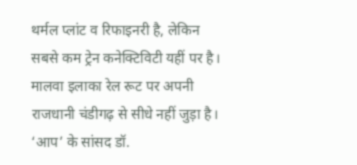थर्मल प्लांट व रिफाइनरी है, लेकिन सबसे कम ट्रेन कनेक्टिविटी यहीं पर है। मालवा इलाका रेल रूट पर अपनी राजधानी चंडीगढ़ से सीधे नहीं जुड़ा है।
‘आप’ के सांसद डॉ.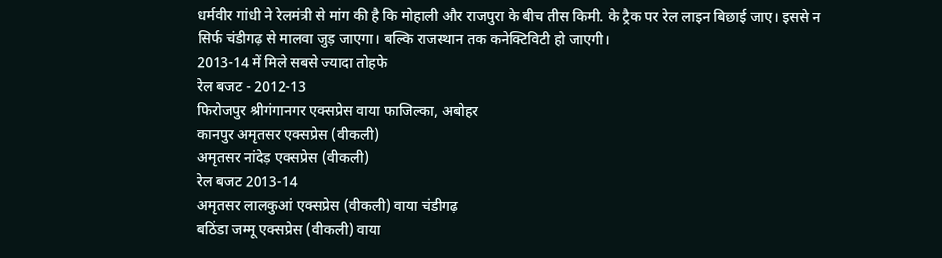धर्मवीर गांधी ने रेलमंत्री से मांग की है कि मोहाली और राजपुरा के बीच तीस किमी. के ट्रैक पर रेल लाइन बिछाई जाए। इससे न सिर्फ चंडीगढ़ से मालवा जुड़ जाएगा। बल्कि राजस्थान तक कनेक्टिविटी हो जाएगी।
2013-14 में मिले सबसे ज्यादा तोहफे
रेल बजट - 2012-13
फिरोजपुर श्रीगंगानगर एक्सप्रेस वाया फाजिल्का, अबोहर
कानपुर अमृतसर एक्सप्रेस (वीकली)
अमृतसर नांदेड़ एक्सप्रेस (वीकली)
रेल बजट 2013-14
अमृतसर लालकुआं एक्सप्रेस (वीकली) वाया चंडीगढ़
बठिंडा जम्मू एक्सप्रेस (वीकली) वाया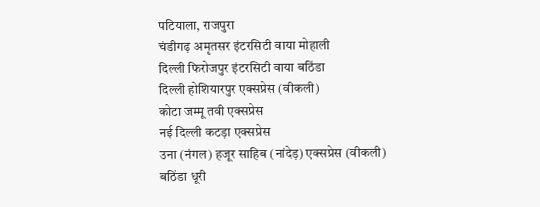पटियाला, राजपुरा
चंडीगढ़ अमृतसर इंटरसिटी वाया मोहाली
दिल्ली फिरोजपुर इंटरसिटी वाया बठिंडा
दिल्ली होशियारपुर एक्सप्रेस (वीकली)
कोटा जम्मू तवी एक्सप्रेस
नई दिल्ली कटड़ा एक्सप्रेस
उना (नंगल) हजूर साहिब (नांदेड़) एक्सप्रेस (वीकली)
बठिंडा धूरी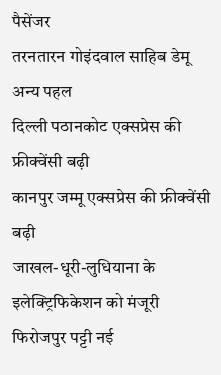पैसेंजर
तरनतारन गोइंदवाल साहिब डेमू
अन्य पहल
दिल्ली पठानकोट एक्सप्रेस की फ्रीक्वेंसी बढ़ी
कानपुर जम्मू एक्सप्रेस की फ्रीक्वेंसी बढ़ी
जाखल-धूरी-लुधियाना के इलेक्ट्रिफिकेशन को मंजूरी
फिरोजपुर पट्टी नई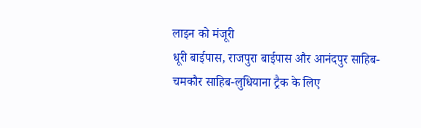लाइन को मंजूरी
धूरी बाईपास, राजपुरा बाईपास और आनंदपुर साहिब-चमकौर साहिब-लुधियाना ट्रैक के लिए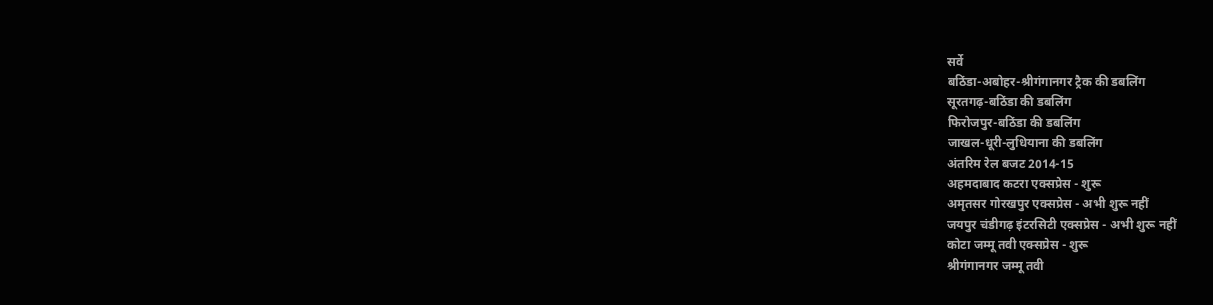सर्वे
बठिंडा-अबोहर-श्रीगंगानगर ट्रैक की डबलिंग
सूरतगढ़-बठिंडा की डबलिंग
फिरोजपुर-बठिंडा की डबलिंग
जाखल-धूरी-लुधियाना की डबलिंग
अंतरिम रेल बजट 2014-15
अहमदाबाद कटरा एक्सप्रेस - शुरू
अमृतसर गोरखपुर एक्सप्रेस - अभी शुरू नहीं
जयपुर चंडीगढ़ इंटरसिटी एक्सप्रेस - अभी शुरू नहीं
कोटा जम्मू तवी एक्सप्रेस - शुरू
श्रीगंगानगर जम्मू तवी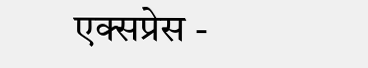एक्सप्रेस -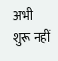अभी शुरू नहीं